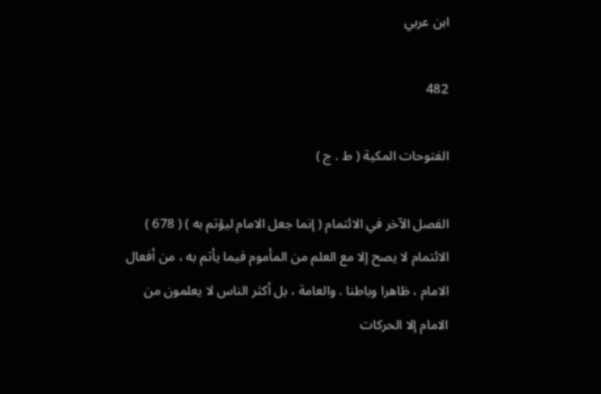ابن عربي

482

الفتوحات المكية ( ط . ج )

الفصل الآخر في الائتمام ( إنما جعل الامام ليؤتم به ) ( 678 ) الائتمام لا يصح إلا مع العلم من المأموم فيما يأتم به ، من أفعال الامام ، ظاهرا وباطنا . والعامة ، بل أكثر الناس لا يعلمون من الامام إلا الحركات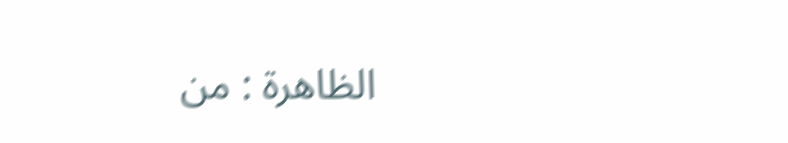الظاهرة : من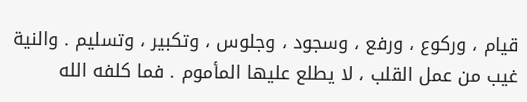قيام ، وركوع ، ورفع ، وسجود ، وجلوس ، وتكبير ، وتسليم . والنية غيب من عمل القلب ، لا يطلع عليها المأموم . فما كلفه الله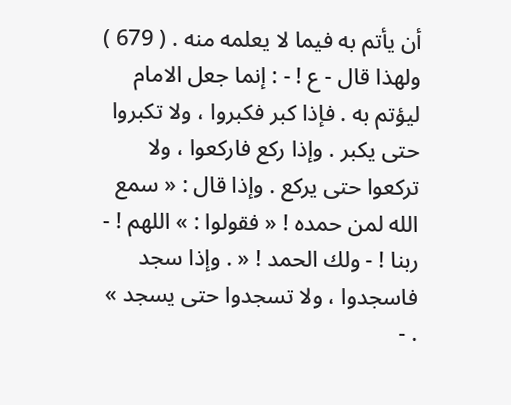أن يأتم به فيما لا يعلمه منه . ( 679 ) ولهذا قال - ع ! - : إنما جعل الامام ليؤتم به . فإذا كبر فكبروا ، ولا تكبروا حتى يكبر . وإذا ركع فاركعوا ، ولا تركعوا حتى يركع . وإذا قال : « سمع الله لمن حمده ! « فقولوا : » اللهم ! - ربنا ! - ولك الحمد ! « . وإذا سجد فاسجدوا ، ولا تسجدوا حتى يسجد » . -